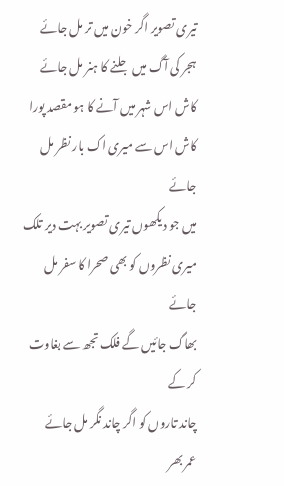تیری تصویر اگر خون میں تر مل جائے
ہجر کی آگ میں جلنے کا ہنر مل جائے
کاش اس شہر میں آنے کا ہو مقصد پورا
کاش اس سے میری اک بار نظر مل جائے
میں جو دیکھوں تیری تصویر بہت دیر تلک
میری نظروں کو بھی صحرا کا سفر مل جائے
بھاگ جائیں گے فلک تجھ سے بغاوت کر کے
چاند تاروں کو اگر چاند نگر مل جائے
عمر بھر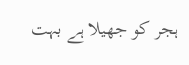ہجر کو جھیلا ہے بہت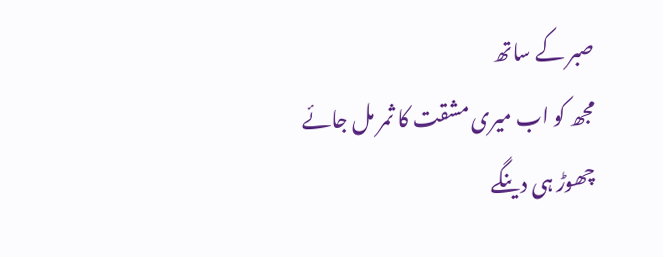صبر کے ساتھ
مجھ کو اب میری مشقت کا ثمر مل جائے
چھوڑ ہی دینگے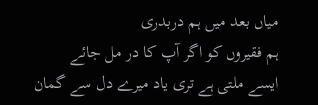میاں بعد میں ہم دربدری
ہم فقیروں کو اگر آپ کا در مل جائے
ایسے ملتی ہے تری یاد میرے دل سے گمان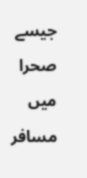جیسے صحرا میں مسافر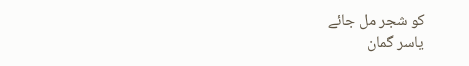کو شجر مل جائے
یاسر گمان